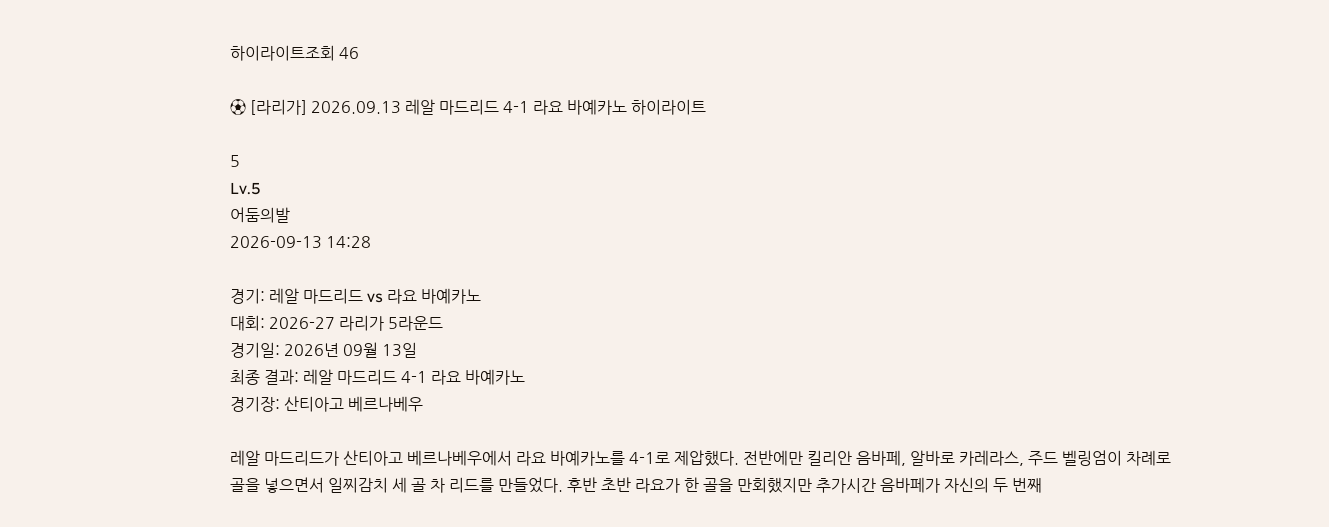하이라이트조회 46

⚽ [라리가] 2026.09.13 레알 마드리드 4-1 라요 바예카노 하이라이트

5
Lv.5
어둠의발
2026-09-13 14:28

경기: 레알 마드리드 vs 라요 바예카노
대회: 2026-27 라리가 5라운드
경기일: 2026년 09월 13일
최종 결과: 레알 마드리드 4-1 라요 바예카노
경기장: 산티아고 베르나베우

레알 마드리드가 산티아고 베르나베우에서 라요 바예카노를 4-1로 제압했다. 전반에만 킬리안 음바페, 알바로 카레라스, 주드 벨링엄이 차례로 골을 넣으면서 일찌감치 세 골 차 리드를 만들었다. 후반 초반 라요가 한 골을 만회했지만 추가시간 음바페가 자신의 두 번째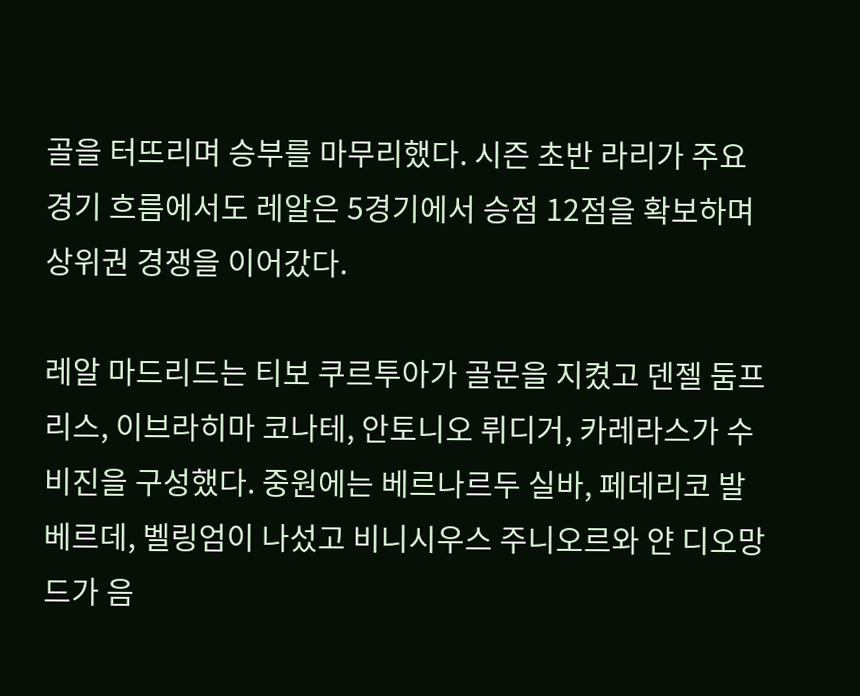골을 터뜨리며 승부를 마무리했다. 시즌 초반 라리가 주요 경기 흐름에서도 레알은 5경기에서 승점 12점을 확보하며 상위권 경쟁을 이어갔다.

레알 마드리드는 티보 쿠르투아가 골문을 지켰고 덴젤 둠프리스, 이브라히마 코나테, 안토니오 뤼디거, 카레라스가 수비진을 구성했다. 중원에는 베르나르두 실바, 페데리코 발베르데, 벨링엄이 나섰고 비니시우스 주니오르와 얀 디오망드가 음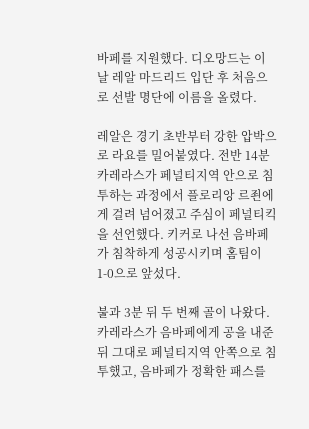바페를 지원했다. 디오망드는 이날 레알 마드리드 입단 후 처음으로 선발 명단에 이름을 올렸다.

레알은 경기 초반부터 강한 압박으로 라요를 밀어붙였다. 전반 14분 카레라스가 페널티지역 안으로 침투하는 과정에서 플로리앙 르죈에게 걸려 넘어졌고 주심이 페널티킥을 선언했다. 키커로 나선 음바페가 침착하게 성공시키며 홈팀이 1-0으로 앞섰다.

불과 3분 뒤 두 번째 골이 나왔다. 카레라스가 음바페에게 공을 내준 뒤 그대로 페널티지역 안쪽으로 침투했고, 음바페가 정확한 패스를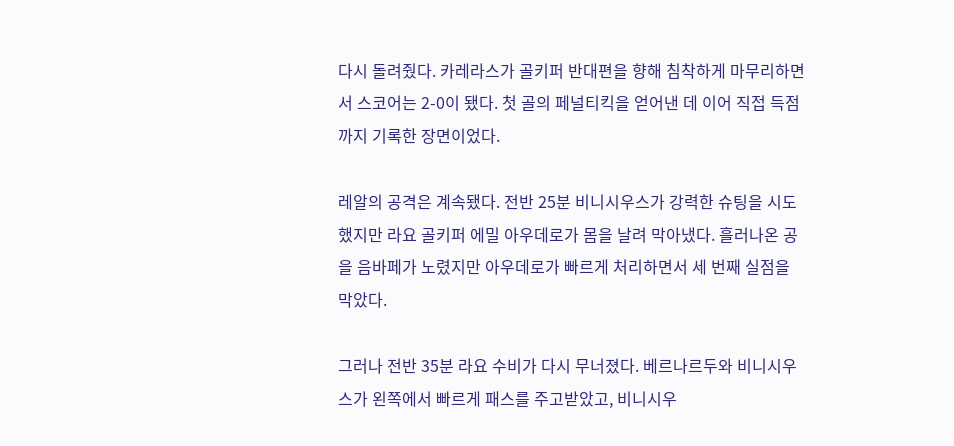다시 돌려줬다. 카레라스가 골키퍼 반대편을 향해 침착하게 마무리하면서 스코어는 2-0이 됐다. 첫 골의 페널티킥을 얻어낸 데 이어 직접 득점까지 기록한 장면이었다.

레알의 공격은 계속됐다. 전반 25분 비니시우스가 강력한 슈팅을 시도했지만 라요 골키퍼 에밀 아우데로가 몸을 날려 막아냈다. 흘러나온 공을 음바페가 노렸지만 아우데로가 빠르게 처리하면서 세 번째 실점을 막았다.

그러나 전반 35분 라요 수비가 다시 무너졌다. 베르나르두와 비니시우스가 왼쪽에서 빠르게 패스를 주고받았고, 비니시우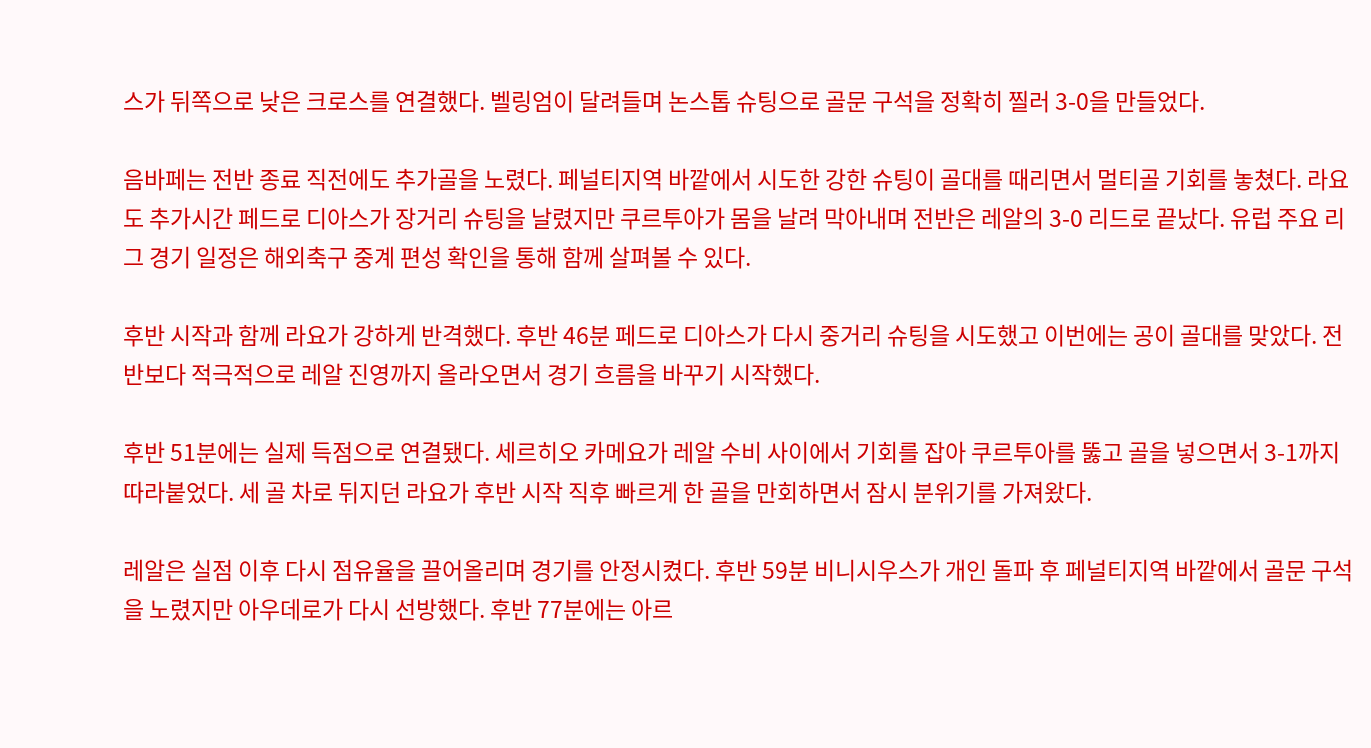스가 뒤쪽으로 낮은 크로스를 연결했다. 벨링엄이 달려들며 논스톱 슈팅으로 골문 구석을 정확히 찔러 3-0을 만들었다.

음바페는 전반 종료 직전에도 추가골을 노렸다. 페널티지역 바깥에서 시도한 강한 슈팅이 골대를 때리면서 멀티골 기회를 놓쳤다. 라요도 추가시간 페드로 디아스가 장거리 슈팅을 날렸지만 쿠르투아가 몸을 날려 막아내며 전반은 레알의 3-0 리드로 끝났다. 유럽 주요 리그 경기 일정은 해외축구 중계 편성 확인을 통해 함께 살펴볼 수 있다.

후반 시작과 함께 라요가 강하게 반격했다. 후반 46분 페드로 디아스가 다시 중거리 슈팅을 시도했고 이번에는 공이 골대를 맞았다. 전반보다 적극적으로 레알 진영까지 올라오면서 경기 흐름을 바꾸기 시작했다.

후반 51분에는 실제 득점으로 연결됐다. 세르히오 카메요가 레알 수비 사이에서 기회를 잡아 쿠르투아를 뚫고 골을 넣으면서 3-1까지 따라붙었다. 세 골 차로 뒤지던 라요가 후반 시작 직후 빠르게 한 골을 만회하면서 잠시 분위기를 가져왔다.

레알은 실점 이후 다시 점유율을 끌어올리며 경기를 안정시켰다. 후반 59분 비니시우스가 개인 돌파 후 페널티지역 바깥에서 골문 구석을 노렸지만 아우데로가 다시 선방했다. 후반 77분에는 아르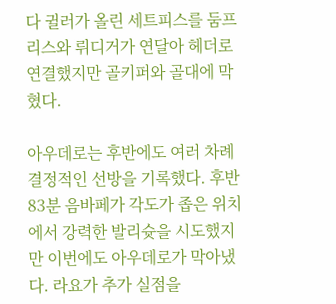다 귈러가 올린 세트피스를 둠프리스와 뤼디거가 연달아 헤더로 연결했지만 골키퍼와 골대에 막혔다.

아우데로는 후반에도 여러 차례 결정적인 선방을 기록했다. 후반 83분 음바페가 각도가 좁은 위치에서 강력한 발리슛을 시도했지만 이번에도 아우데로가 막아냈다. 라요가 추가 실점을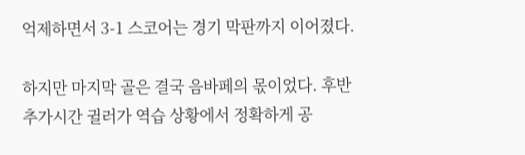억제하면서 3-1 스코어는 경기 막판까지 이어졌다.

하지만 마지막 골은 결국 음바페의 몫이었다. 후반 추가시간 귈러가 역습 상황에서 정확하게 공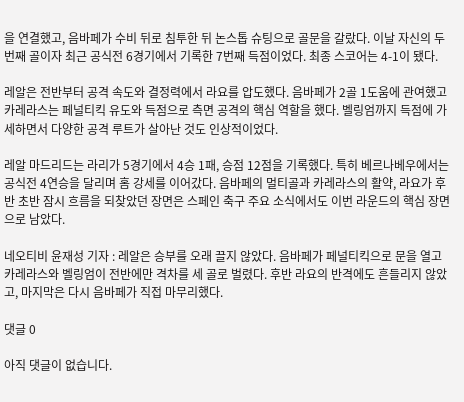을 연결했고, 음바페가 수비 뒤로 침투한 뒤 논스톱 슈팅으로 골문을 갈랐다. 이날 자신의 두 번째 골이자 최근 공식전 6경기에서 기록한 7번째 득점이었다. 최종 스코어는 4-1이 됐다.

레알은 전반부터 공격 속도와 결정력에서 라요를 압도했다. 음바페가 2골 1도움에 관여했고 카레라스는 페널티킥 유도와 득점으로 측면 공격의 핵심 역할을 했다. 벨링엄까지 득점에 가세하면서 다양한 공격 루트가 살아난 것도 인상적이었다.

레알 마드리드는 라리가 5경기에서 4승 1패, 승점 12점을 기록했다. 특히 베르나베우에서는 공식전 4연승을 달리며 홈 강세를 이어갔다. 음바페의 멀티골과 카레라스의 활약, 라요가 후반 초반 잠시 흐름을 되찾았던 장면은 스페인 축구 주요 소식에서도 이번 라운드의 핵심 장면으로 남았다.

네오티비 윤재성 기자 : 레알은 승부를 오래 끌지 않았다. 음바페가 페널티킥으로 문을 열고 카레라스와 벨링엄이 전반에만 격차를 세 골로 벌렸다. 후반 라요의 반격에도 흔들리지 않았고, 마지막은 다시 음바페가 직접 마무리했다.

댓글 0

아직 댓글이 없습니다.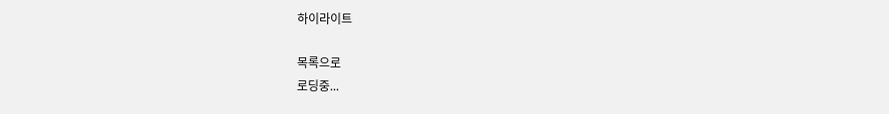하이라이트

목록으로
로딩중...